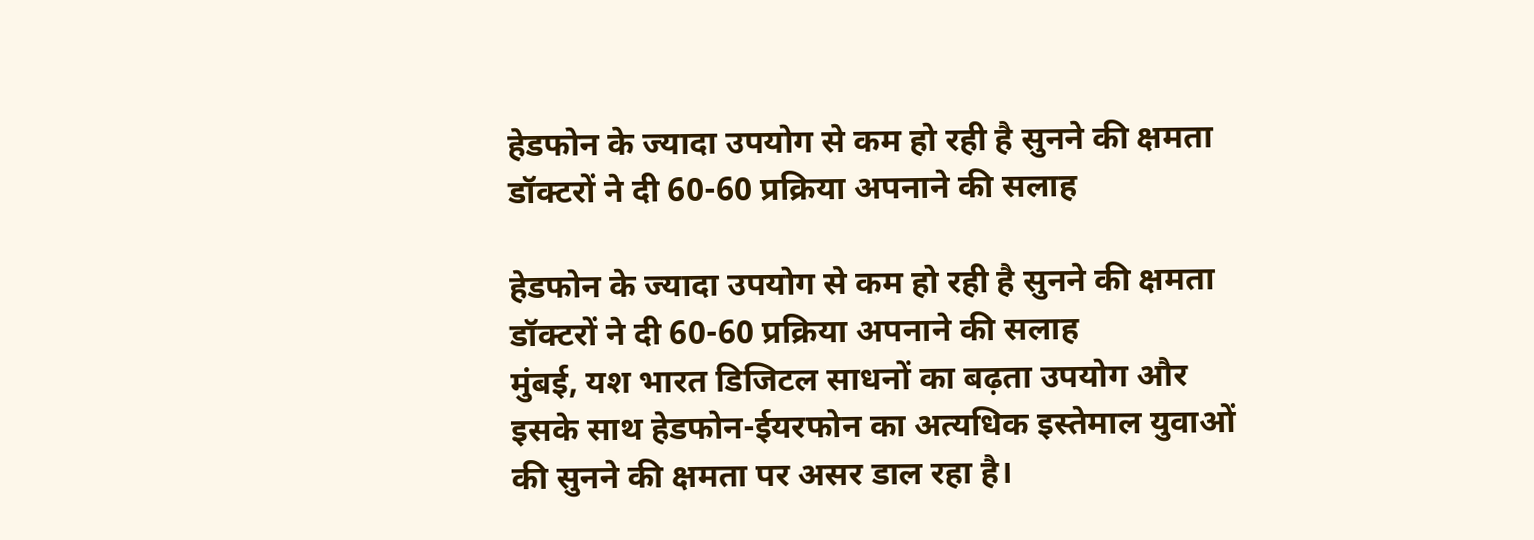हेडफोन के ज्यादा उपयोग से कम हो रही है सुनने की क्षमता
डॉक्टरों ने दी 60-60 प्रक्रिया अपनाने की सलाह

हेडफोन के ज्यादा उपयोग से कम हो रही है सुनने की क्षमता
डॉक्टरों ने दी 60-60 प्रक्रिया अपनाने की सलाह
मुंबई, यश भारत डिजिटल साधनों का बढ़ता उपयोग और इसके साथ हेडफोन-ईयरफोन का अत्यधिक इस्तेमाल युवाओं की सुनने की क्षमता पर असर डाल रहा है।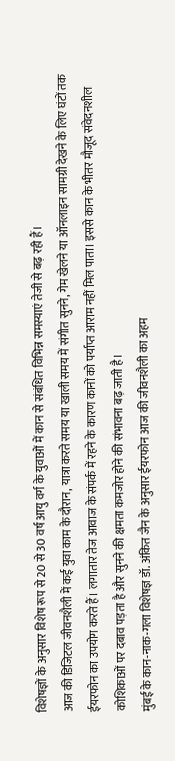विशेषज्ञों के अनुसार विशेष रूप से 20 से 30 वर्ष आयु वर्ग के युवाओं में कान से संबंधित विभिन्न समस्याएं तेजी से बढ़ रही हैं।
आज की डिजिटल जीवनशैली में कई युवा काम के दौरान, यात्रा करते समय या खाली समय में संगीत सुनने, गेम खेलने या ऑनलाइन सामग्री देखने के लिए घंटों तक ईयरफोन का उपयोग करते हैं। लगातार तेज आवाज के संपर्क में रहने के कारण कानों को पर्याप्त आराम नहीं मिल पाता। इससे कान के भीतर मौजूद संवेदनशील कोशिकाओं पर दबाव पड़ता है और सुनने की क्षमता कमजोर होने की संभावना बढ़ जाती है।
मुंबई के कान-नाक-गला विशेषज्ञ डॉ. अंकित जैन के अनुसार ईयरफोन आज की जीवनशैली का अहम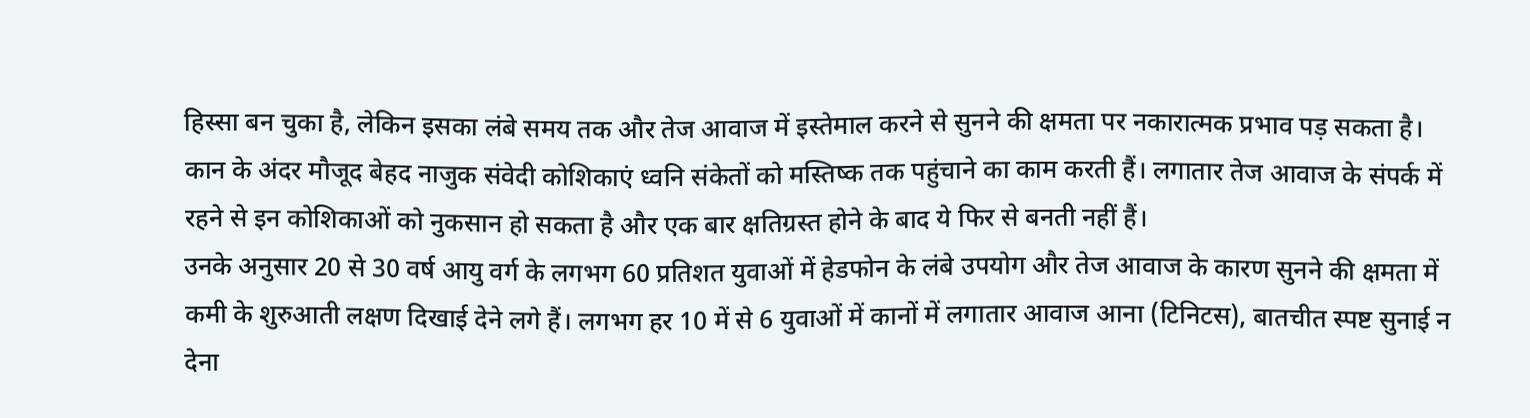हिस्सा बन चुका है, लेकिन इसका लंबे समय तक और तेज आवाज में इस्तेमाल करने से सुनने की क्षमता पर नकारात्मक प्रभाव पड़ सकता है। कान के अंदर मौजूद बेहद नाजुक संवेदी कोशिकाएं ध्वनि संकेतों को मस्तिष्क तक पहुंचाने का काम करती हैं। लगातार तेज आवाज के संपर्क में रहने से इन कोशिकाओं को नुकसान हो सकता है और एक बार क्षतिग्रस्त होने के बाद ये फिर से बनती नहीं हैं।
उनके अनुसार 20 से 30 वर्ष आयु वर्ग के लगभग 60 प्रतिशत युवाओं में हेडफोन के लंबे उपयोग और तेज आवाज के कारण सुनने की क्षमता में कमी के शुरुआती लक्षण दिखाई देने लगे हैं। लगभग हर 10 में से 6 युवाओं में कानों में लगातार आवाज आना (टिनिटस), बातचीत स्पष्ट सुनाई न देना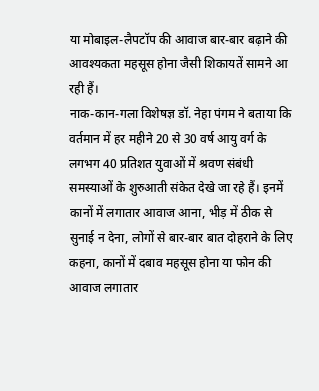या मोबाइल-लैपटॉप की आवाज बार-बार बढ़ाने की आवश्यकता महसूस होना जैसी शिकायतें सामने आ रही हैं।
नाक-कान-गला विशेषज्ञ डॉ. नेहा पंगम ने बताया कि वर्तमान में हर महीने 20 से 30 वर्ष आयु वर्ग के लगभग 40 प्रतिशत युवाओं में श्रवण संबंधी समस्याओं के शुरुआती संकेत देखे जा रहे हैं। इनमें कानों में लगातार आवाज आना, भीड़ में ठीक से सुनाई न देना, लोगों से बार-बार बात दोहराने के लिए कहना, कानों में दबाव महसूस होना या फोन की आवाज लगातार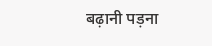बढ़ानी पड़ना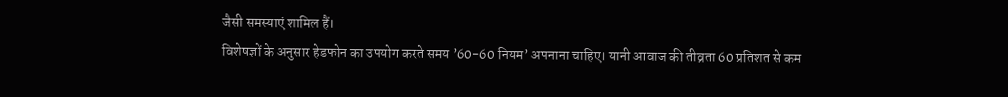जैसी समस्याएं शामिल हैं।
विशेषज्ञों के अनुसार हेडफोन का उपयोग करते समय ’60-60 नियम’ अपनाना चाहिए। यानी आवाज की तीव्रता 60 प्रतिशत से कम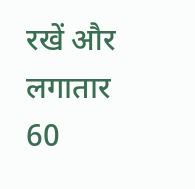रखें और लगातार 60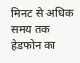मिनट से अधिक समय तक हेडफोन का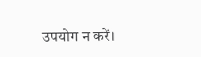उपयोग न करें।